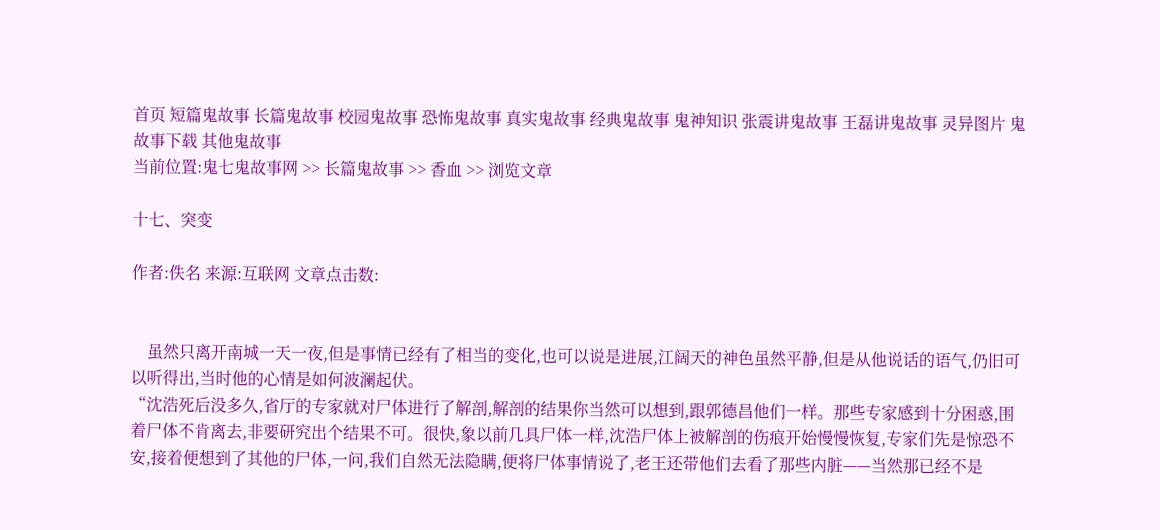首页 短篇鬼故事 长篇鬼故事 校园鬼故事 恐怖鬼故事 真实鬼故事 经典鬼故事 鬼神知识 张震讲鬼故事 王磊讲鬼故事 灵异图片 鬼故事下载 其他鬼故事
当前位置:鬼七鬼故事网 >> 长篇鬼故事 >> 香血 >> 浏览文章

十七、突变

作者:佚名 来源:互联网 文章点击数:


    虽然只离开南城一天一夜,但是事情已经有了相当的变化,也可以说是进展,江阔天的神色虽然平静,但是从他说话的语气,仍旧可以听得出,当时他的心情是如何波澜起伏。
“沈浩死后没多久,省厅的专家就对尸体进行了解剖,解剖的结果你当然可以想到,跟郭德昌他们一样。那些专家感到十分困惑,围着尸体不肯离去,非要研究出个结果不可。很快,象以前几具尸体一样,沈浩尸体上被解剖的伤痕开始慢慢恢复,专家们先是惊恐不安,接着便想到了其他的尸体,一问,我们自然无法隐瞒,便将尸体事情说了,老王还带他们去看了那些内脏——当然那已经不是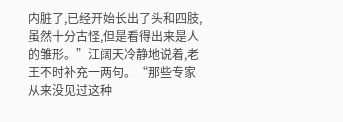内脏了,已经开始长出了头和四肢,虽然十分古怪,但是看得出来是人的雏形。”江阔天冷静地说着,老王不时补充一两句。“那些专家从来没见过这种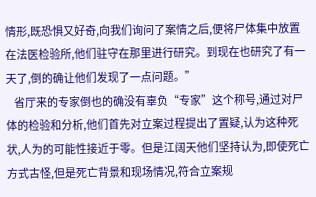情形,既恐惧又好奇,向我们询问了案情之后,便将尸体集中放置在法医检验所,他们驻守在那里进行研究。到现在也研究了有一天了,倒的确让他们发现了一点问题。”
    省厅来的专家倒也的确没有辜负“专家”这个称号,通过对尸体的检验和分析,他们首先对立案过程提出了置疑,认为这种死状,人为的可能性接近于零。但是江阔天他们坚持认为,即使死亡方式古怪,但是死亡背景和现场情况,符合立案规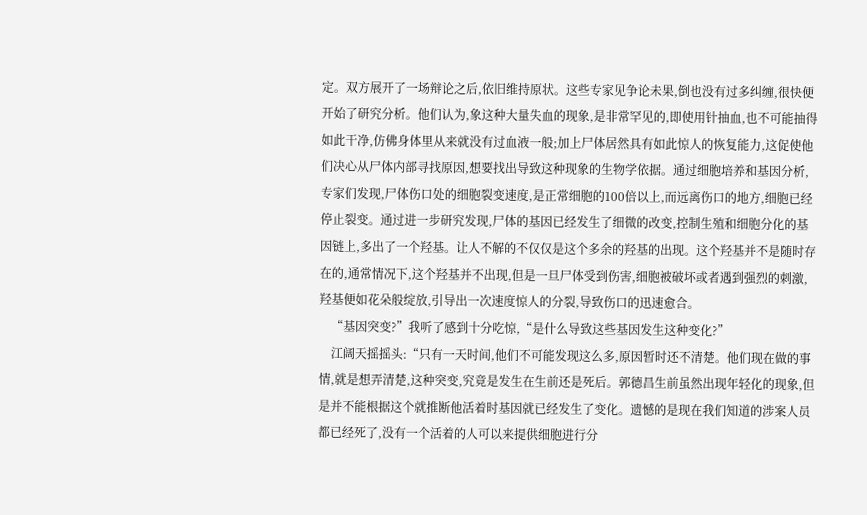定。双方展开了一场辩论之后,依旧维持原状。这些专家见争论未果,倒也没有过多纠缠,很快便开始了研究分析。他们认为,象这种大量失血的现象,是非常罕见的,即使用针抽血,也不可能抽得如此干净,仿佛身体里从来就没有过血液一般;加上尸体居然具有如此惊人的恢复能力,这促使他们决心从尸体内部寻找原因,想要找出导致这种现象的生物学依据。通过细胞培养和基因分析,专家们发现,尸体伤口处的细胞裂变速度,是正常细胞的100倍以上,而远离伤口的地方,细胞已经停止裂变。通过进一步研究发现,尸体的基因已经发生了细微的改变,控制生殖和细胞分化的基因链上,多出了一个羟基。让人不解的不仅仅是这个多余的羟基的出现。这个羟基并不是随时存在的,通常情况下,这个羟基并不出现,但是一旦尸体受到伤害,细胞被破坏或者遇到强烈的刺激,羟基便如花朵般绽放,引导出一次速度惊人的分裂,导致伤口的迅速愈合。
    “基因突变?”我听了感到十分吃惊,“是什么导致这些基因发生这种变化?”
    江阔天摇摇头:“只有一天时间,他们不可能发现这么多,原因暂时还不清楚。他们现在做的事情,就是想弄清楚,这种突变,究竟是发生在生前还是死后。郭德昌生前虽然出现年轻化的现象,但是并不能根据这个就推断他活着时基因就已经发生了变化。遗憾的是现在我们知道的涉案人员都已经死了,没有一个活着的人可以来提供细胞进行分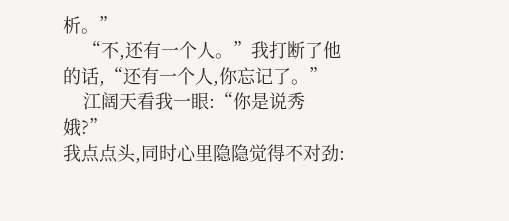析。”
    “不,还有一个人。”我打断了他的话,“还有一个人,你忘记了。”
    江阔天看我一眼:“你是说秀娥?”
我点点头,同时心里隐隐觉得不对劲: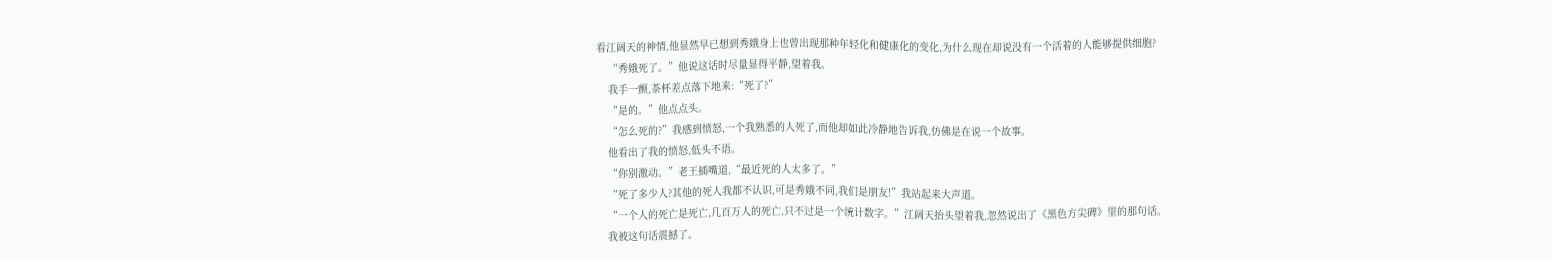看江阔天的神情,他显然早已想到秀娥身上也曾出现那种年轻化和健康化的变化,为什么现在却说没有一个活着的人能够提供细胞?
    “秀娥死了。”他说这话时尽量显得平静,望着我。
    我手一颤,茶杯差点落下地来:“死了?”
    “是的。”他点点头。
    “怎么死的?”我感到愤怒,一个我熟悉的人死了,而他却如此冷静地告诉我,仿佛是在说一个故事。
    他看出了我的愤怒,低头不语。
    “你别激动。”老王插嘴道,“最近死的人太多了。”
    “死了多少人?其他的死人我都不认识,可是秀娥不同,我们是朋友!”我站起来大声道。
    “一个人的死亡是死亡,几百万人的死亡,只不过是一个统计数字。”江阔天抬头望着我,忽然说出了《黑色方尖碑》里的那句话。
    我被这句话震撼了。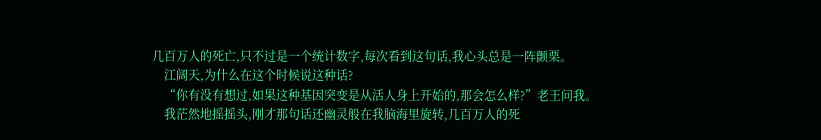几百万人的死亡,只不过是一个统计数字,每次看到这句话,我心头总是一阵颤栗。
    江阔天,为什么在这个时候说这种话?
    “你有没有想过,如果这种基因突变是从活人身上开始的,那会怎么样?”老王问我。
    我茫然地摇摇头,刚才那句话还幽灵般在我脑海里旋转,几百万人的死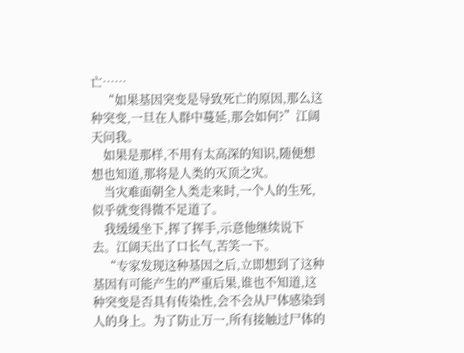亡……
    “如果基因突变是导致死亡的原因,那么这种突变,一旦在人群中蔓延,那会如何?”江阔天问我。
    如果是那样,不用有太高深的知识,随便想想也知道,那将是人类的灭顶之灾。
    当灾难面朝全人类走来时,一个人的生死,似乎就变得微不足道了。
    我缓缓坐下,挥了挥手,示意他继续说下去。江阔天出了口长气,苦笑一下。
    “专家发现这种基因之后,立即想到了这种基因有可能产生的严重后果,谁也不知道,这种突变是否具有传染性,会不会从尸体感染到人的身上。为了防止万一,所有接触过尸体的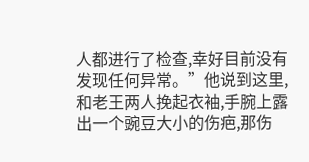人都进行了检查,幸好目前没有发现任何异常。”他说到这里,和老王两人挽起衣袖,手腕上露出一个豌豆大小的伤疤,那伤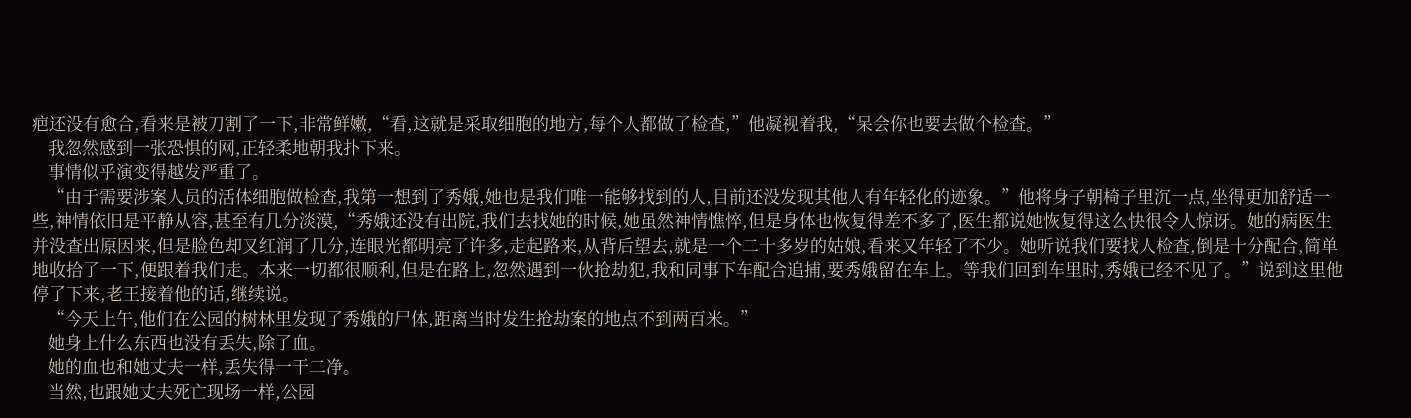疤还没有愈合,看来是被刀割了一下,非常鲜嫩,“看,这就是采取细胞的地方,每个人都做了检查,”他凝视着我,“呆会你也要去做个检查。”
    我忽然感到一张恐惧的网,正轻柔地朝我扑下来。
    事情似乎演变得越发严重了。
    “由于需要涉案人员的活体细胞做检查,我第一想到了秀娥,她也是我们唯一能够找到的人,目前还没发现其他人有年轻化的迹象。”他将身子朝椅子里沉一点,坐得更加舒适一些,神情依旧是平静从容,甚至有几分淡漠,“秀娥还没有出院,我们去找她的时候,她虽然神情憔悴,但是身体也恢复得差不多了,医生都说她恢复得这么快很令人惊讶。她的病医生并没查出原因来,但是脸色却又红润了几分,连眼光都明亮了许多,走起路来,从背后望去,就是一个二十多岁的姑娘,看来又年轻了不少。她听说我们要找人检查,倒是十分配合,简单地收拾了一下,便跟着我们走。本来一切都很顺利,但是在路上,忽然遇到一伙抢劫犯,我和同事下车配合追捕,要秀娥留在车上。等我们回到车里时,秀娥已经不见了。”说到这里他停了下来,老王接着他的话,继续说。
    “今天上午,他们在公园的树林里发现了秀娥的尸体,距离当时发生抢劫案的地点不到两百米。”
    她身上什么东西也没有丢失,除了血。
    她的血也和她丈夫一样,丢失得一干二净。
    当然,也跟她丈夫死亡现场一样,公园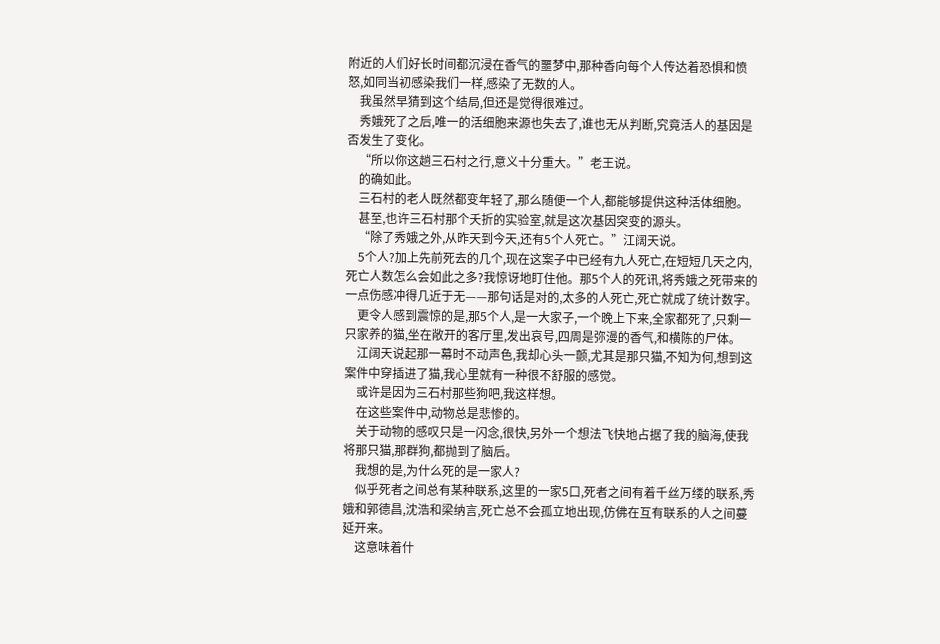附近的人们好长时间都沉浸在香气的噩梦中,那种香向每个人传达着恐惧和愤怒,如同当初感染我们一样,感染了无数的人。
    我虽然早猜到这个结局,但还是觉得很难过。
    秀娥死了之后,唯一的活细胞来源也失去了,谁也无从判断,究竟活人的基因是否发生了变化。
    “所以你这趟三石村之行,意义十分重大。”老王说。
    的确如此。
    三石村的老人既然都变年轻了,那么随便一个人,都能够提供这种活体细胞。
    甚至,也许三石村那个夭折的实验室,就是这次基因突变的源头。
    “除了秀娥之外,从昨天到今天,还有5个人死亡。”江阔天说。
    5个人?加上先前死去的几个,现在这案子中已经有九人死亡,在短短几天之内,死亡人数怎么会如此之多?我惊讶地盯住他。那5个人的死讯,将秀娥之死带来的一点伤感冲得几近于无——那句话是对的,太多的人死亡,死亡就成了统计数字。
    更令人感到震惊的是,那5个人,是一大家子,一个晚上下来,全家都死了,只剩一只家养的猫,坐在敞开的客厅里,发出哀号,四周是弥漫的香气,和横陈的尸体。
    江阔天说起那一幕时不动声色,我却心头一颤,尤其是那只猫,不知为何,想到这案件中穿插进了猫,我心里就有一种很不舒服的感觉。
    或许是因为三石村那些狗吧,我这样想。
    在这些案件中,动物总是悲惨的。
    关于动物的感叹只是一闪念,很快,另外一个想法飞快地占据了我的脑海,使我将那只猫,那群狗,都抛到了脑后。
    我想的是,为什么死的是一家人?
    似乎死者之间总有某种联系,这里的一家5口,死者之间有着千丝万缕的联系,秀娥和郭德昌,沈浩和梁纳言,死亡总不会孤立地出现,仿佛在互有联系的人之间蔓延开来。
    这意味着什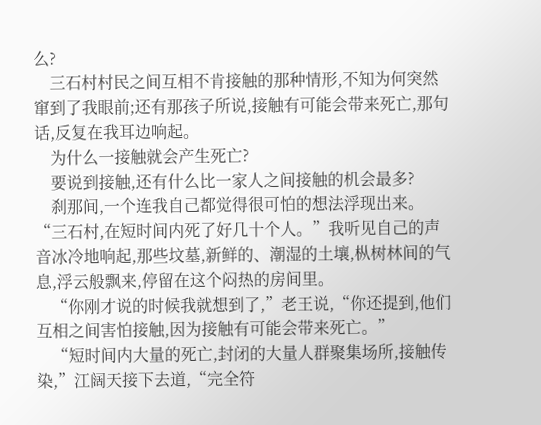么?
    三石村村民之间互相不肯接触的那种情形,不知为何突然窜到了我眼前;还有那孩子所说,接触有可能会带来死亡,那句话,反复在我耳边响起。
    为什么一接触就会产生死亡?
    要说到接触,还有什么比一家人之间接触的机会最多?
    刹那间,一个连我自己都觉得很可怕的想法浮现出来。
“三石村,在短时间内死了好几十个人。”我听见自己的声音冰冷地响起,那些坟墓,新鲜的、潮湿的土壤,枞树林间的气息,浮云般飘来,停留在这个闷热的房间里。
    “你刚才说的时候我就想到了,”老王说,“你还提到,他们互相之间害怕接触,因为接触有可能会带来死亡。”
    “短时间内大量的死亡,封闭的大量人群聚集场所,接触传染,”江阔天接下去道,“完全符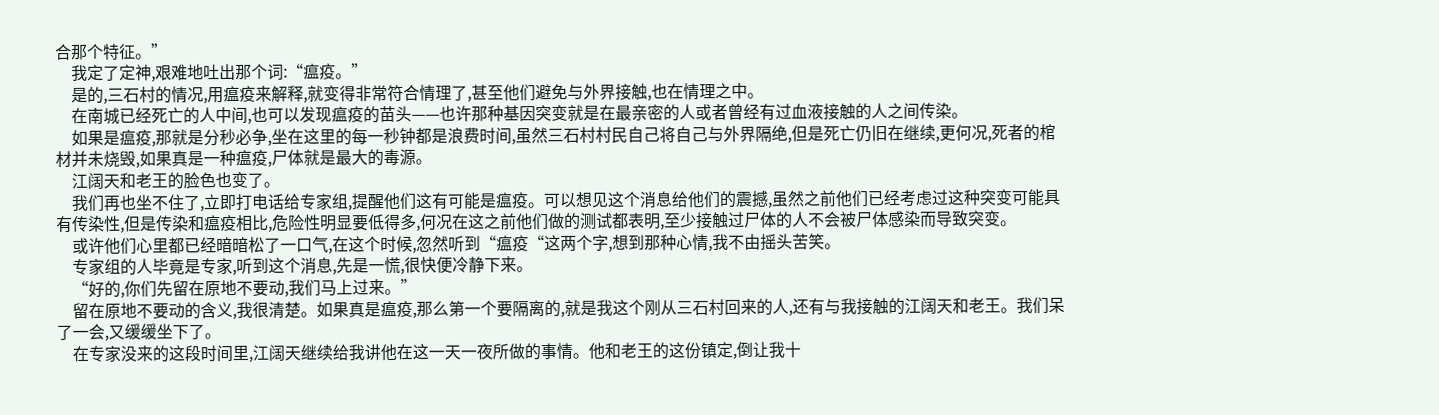合那个特征。”
    我定了定神,艰难地吐出那个词:“瘟疫。”
    是的,三石村的情况,用瘟疫来解释,就变得非常符合情理了,甚至他们避免与外界接触,也在情理之中。
    在南城已经死亡的人中间,也可以发现瘟疫的苗头——也许那种基因突变就是在最亲密的人或者曾经有过血液接触的人之间传染。
    如果是瘟疫,那就是分秒必争,坐在这里的每一秒钟都是浪费时间,虽然三石村村民自己将自己与外界隔绝,但是死亡仍旧在继续,更何况,死者的棺材并未烧毁,如果真是一种瘟疫,尸体就是最大的毒源。
    江阔天和老王的脸色也变了。
    我们再也坐不住了,立即打电话给专家组,提醒他们这有可能是瘟疫。可以想见这个消息给他们的震撼,虽然之前他们已经考虑过这种突变可能具有传染性,但是传染和瘟疫相比,危险性明显要低得多,何况在这之前他们做的测试都表明,至少接触过尸体的人不会被尸体感染而导致突变。
    或许他们心里都已经暗暗松了一口气,在这个时候,忽然听到“瘟疫“这两个字,想到那种心情,我不由摇头苦笑。
    专家组的人毕竟是专家,听到这个消息,先是一慌,很快便冷静下来。
    “好的,你们先留在原地不要动,我们马上过来。”
    留在原地不要动的含义,我很清楚。如果真是瘟疫,那么第一个要隔离的,就是我这个刚从三石村回来的人,还有与我接触的江阔天和老王。我们呆了一会,又缓缓坐下了。
    在专家没来的这段时间里,江阔天继续给我讲他在这一天一夜所做的事情。他和老王的这份镇定,倒让我十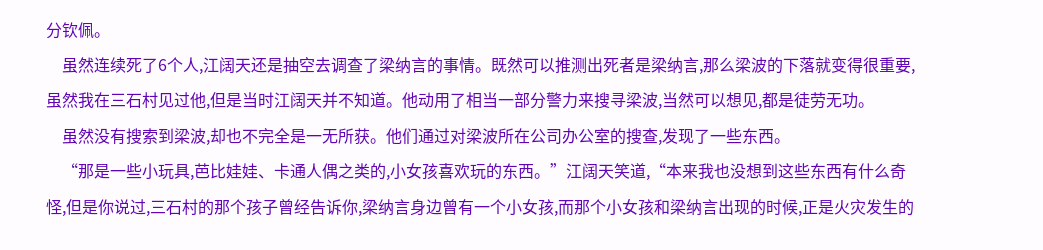分钦佩。
    虽然连续死了6个人,江阔天还是抽空去调查了梁纳言的事情。既然可以推测出死者是梁纳言,那么梁波的下落就变得很重要,虽然我在三石村见过他,但是当时江阔天并不知道。他动用了相当一部分警力来搜寻梁波,当然可以想见,都是徒劳无功。
    虽然没有搜索到梁波,却也不完全是一无所获。他们通过对梁波所在公司办公室的搜查,发现了一些东西。
    “那是一些小玩具,芭比娃娃、卡通人偶之类的,小女孩喜欢玩的东西。”江阔天笑道,“本来我也没想到这些东西有什么奇怪,但是你说过,三石村的那个孩子曾经告诉你,梁纳言身边曾有一个小女孩,而那个小女孩和梁纳言出现的时候,正是火灾发生的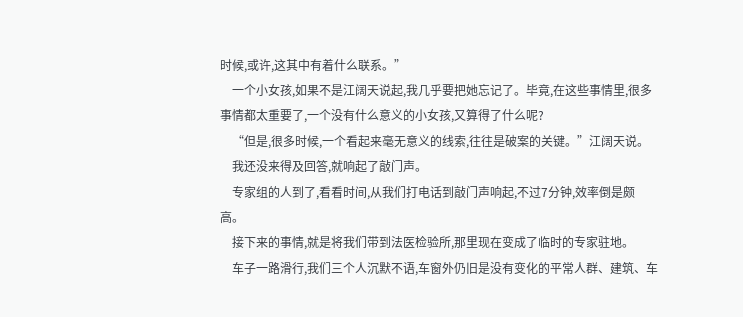时候,或许,这其中有着什么联系。”
    一个小女孩,如果不是江阔天说起,我几乎要把她忘记了。毕竟,在这些事情里,很多事情都太重要了,一个没有什么意义的小女孩,又算得了什么呢?
    “但是,很多时候,一个看起来毫无意义的线索,往往是破案的关键。”江阔天说。
    我还没来得及回答,就响起了敲门声。
    专家组的人到了,看看时间,从我们打电话到敲门声响起,不过7分钟,效率倒是颇高。
    接下来的事情,就是将我们带到法医检验所,那里现在变成了临时的专家驻地。
    车子一路滑行,我们三个人沉默不语,车窗外仍旧是没有变化的平常人群、建筑、车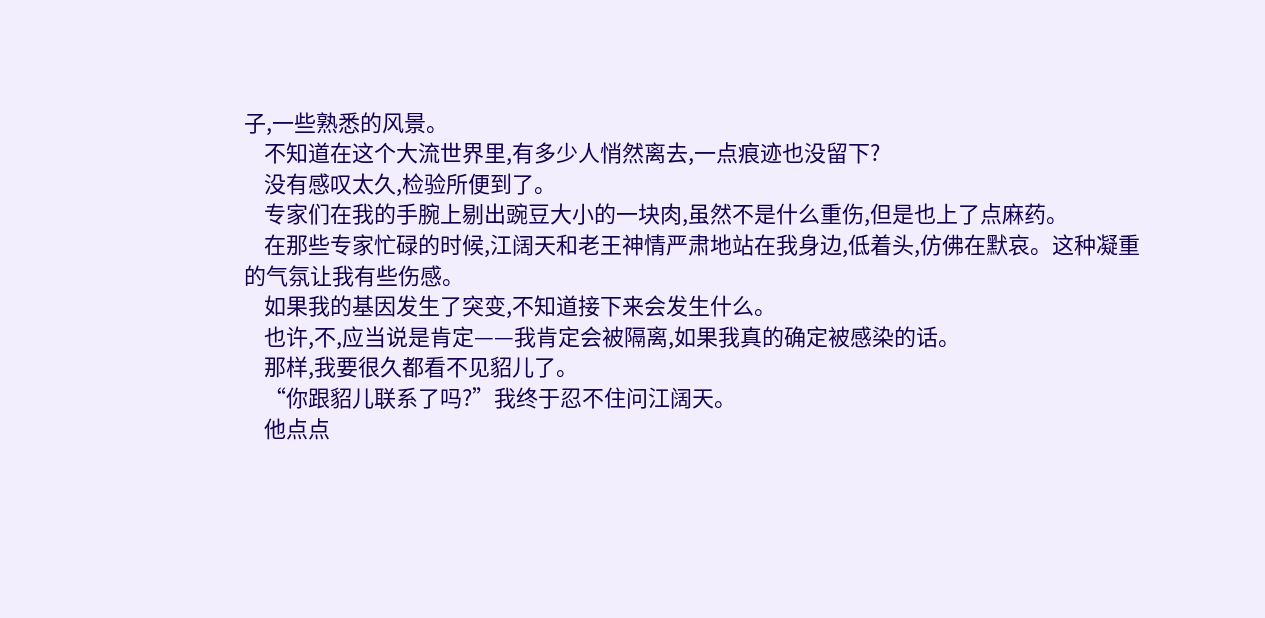子,一些熟悉的风景。
    不知道在这个大流世界里,有多少人悄然离去,一点痕迹也没留下?
    没有感叹太久,检验所便到了。
    专家们在我的手腕上剔出豌豆大小的一块肉,虽然不是什么重伤,但是也上了点麻药。
    在那些专家忙碌的时候,江阔天和老王神情严肃地站在我身边,低着头,仿佛在默哀。这种凝重的气氛让我有些伤感。
    如果我的基因发生了突变,不知道接下来会发生什么。
    也许,不,应当说是肯定——我肯定会被隔离,如果我真的确定被感染的话。
    那样,我要很久都看不见貂儿了。
    “你跟貂儿联系了吗?”我终于忍不住问江阔天。
    他点点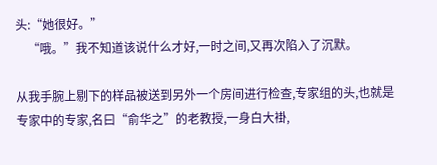头:“她很好。”
    “哦。”我不知道该说什么才好,一时之间,又再次陷入了沉默。

从我手腕上剔下的样品被送到另外一个房间进行检查,专家组的头,也就是专家中的专家,名曰“俞华之”的老教授,一身白大褂,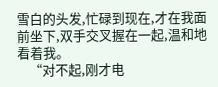雪白的头发,忙碌到现在,才在我面前坐下,双手交叉握在一起,温和地看着我。
    “对不起,刚才电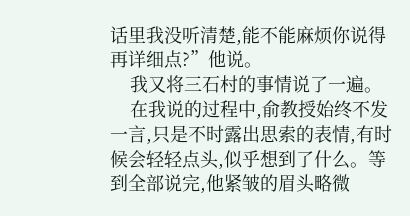话里我没听清楚,能不能麻烦你说得再详细点?”他说。
    我又将三石村的事情说了一遍。
    在我说的过程中,俞教授始终不发一言,只是不时露出思索的表情,有时候会轻轻点头,似乎想到了什么。等到全部说完,他紧皱的眉头略微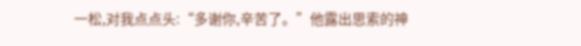一松,对我点点头:“多谢你,辛苦了。”他露出思索的神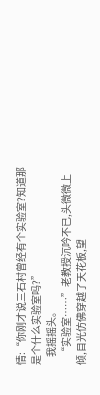情:“你刚才说三石村曾经有个实验室?知道那是个什么实验室吗?”
    我摇摇头。
    “实验室……”老教授沉吟不已,头微微上倾,目光仿佛穿越了天花板,望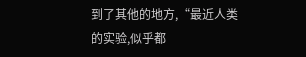到了其他的地方,“最近人类的实验,似乎都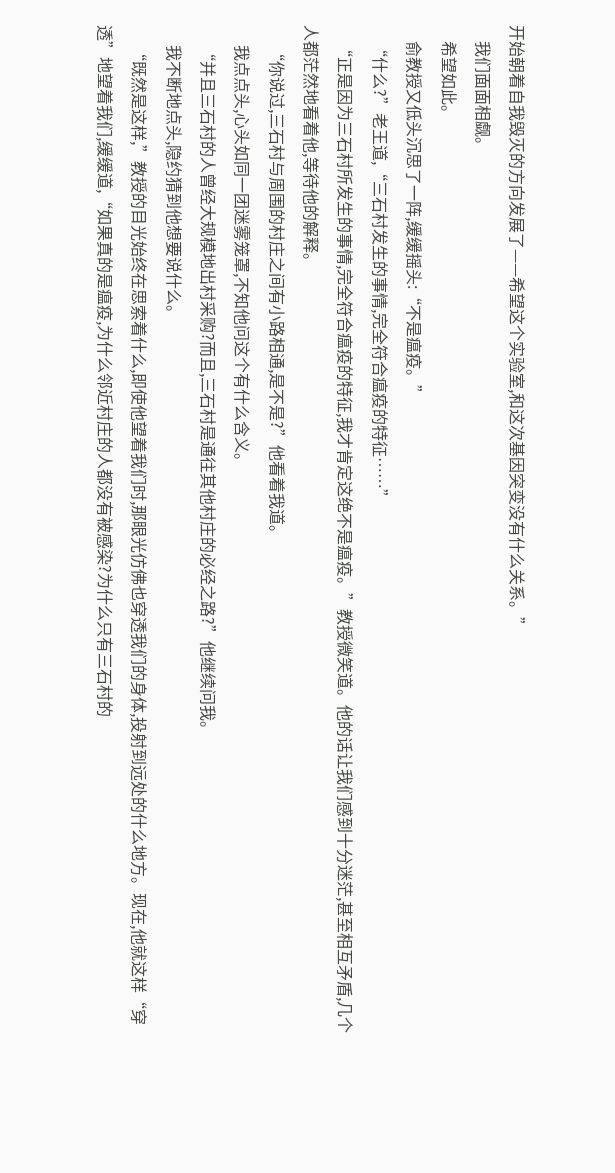开始朝着自我毁灭的方向发展了——希望这个实验室,和这次基因突变没有什么关系。”
    我们面面相觑。
    希望如此。
    俞教授又低头沉思了一阵,缓缓摇头:“不是瘟疫。”
    “什么?”老王道,“三石村发生的事情,完全符合瘟疫的特征……”
    “正是因为三石村所发生的事情,完全符合瘟疫的特征,我才肯定这绝不是瘟疫。”教授微笑道。他的话让我们感到十分迷茫,甚至相互矛盾,几个人都茫然地看着他,等待他的解释。
     “你说过,三石村与周围的村庄之间有小路相通,是不是?”他看着我道。
     我点点头,心头如同一团迷雾笼罩,不知他问这个有什么含义。
     “并且三石村的人曾经大规模地出村采购?而且,三石村是通往其他村庄的必经之路?”他继续问我。
     我不断地点头,隐约猜到他想要说什么。
     “既然是这样,”教授的目光始终在思索着什么,即使他望着我们时,那眼光仿佛也穿透我们的身体,投射到远处的什么地方。现在,他就这样“穿透”地望着我们,缓缓道,“如果真的是瘟疫,为什么邻近村庄的人都没有被感染?为什么只有三石村的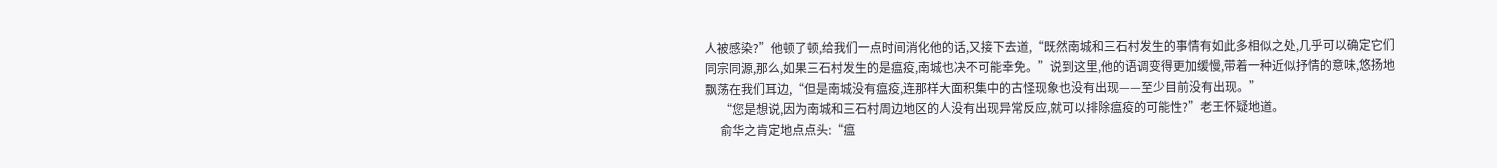人被感染?”他顿了顿,给我们一点时间消化他的话,又接下去道,“既然南城和三石村发生的事情有如此多相似之处,几乎可以确定它们同宗同源,那么,如果三石村发生的是瘟疫,南城也决不可能幸免。”说到这里,他的语调变得更加缓慢,带着一种近似抒情的意味,悠扬地飘荡在我们耳边,“但是南城没有瘟疫,连那样大面积集中的古怪现象也没有出现——至少目前没有出现。”
     “您是想说,因为南城和三石村周边地区的人没有出现异常反应,就可以排除瘟疫的可能性?”老王怀疑地道。
     俞华之肯定地点点头:“瘟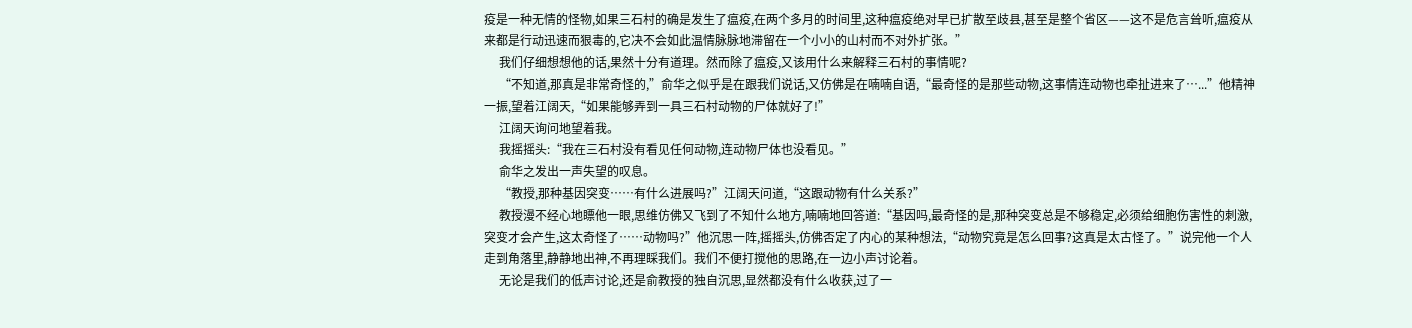疫是一种无情的怪物,如果三石村的确是发生了瘟疫,在两个多月的时间里,这种瘟疫绝对早已扩散至歧县,甚至是整个省区——这不是危言耸听,瘟疫从来都是行动迅速而狠毒的,它决不会如此温情脉脉地滞留在一个小小的山村而不对外扩张。”
     我们仔细想想他的话,果然十分有道理。然而除了瘟疫,又该用什么来解释三石村的事情呢?
     “不知道,那真是非常奇怪的,”俞华之似乎是在跟我们说话,又仿佛是在喃喃自语,“最奇怪的是那些动物,这事情连动物也牵扯进来了…...”他精神一振,望着江阔天,“如果能够弄到一具三石村动物的尸体就好了!”
     江阔天询问地望着我。
     我摇摇头:“我在三石村没有看见任何动物,连动物尸体也没看见。”
     俞华之发出一声失望的叹息。
     “教授,那种基因突变……有什么进展吗?”江阔天问道,“这跟动物有什么关系?”
     教授漫不经心地瞟他一眼,思维仿佛又飞到了不知什么地方,喃喃地回答道:“基因吗,最奇怪的是,那种突变总是不够稳定,必须给细胞伤害性的刺激,突变才会产生,这太奇怪了……动物吗?”他沉思一阵,摇摇头,仿佛否定了内心的某种想法,“动物究竟是怎么回事?这真是太古怪了。”说完他一个人走到角落里,静静地出神,不再理睬我们。我们不便打搅他的思路,在一边小声讨论着。
     无论是我们的低声讨论,还是俞教授的独自沉思,显然都没有什么收获,过了一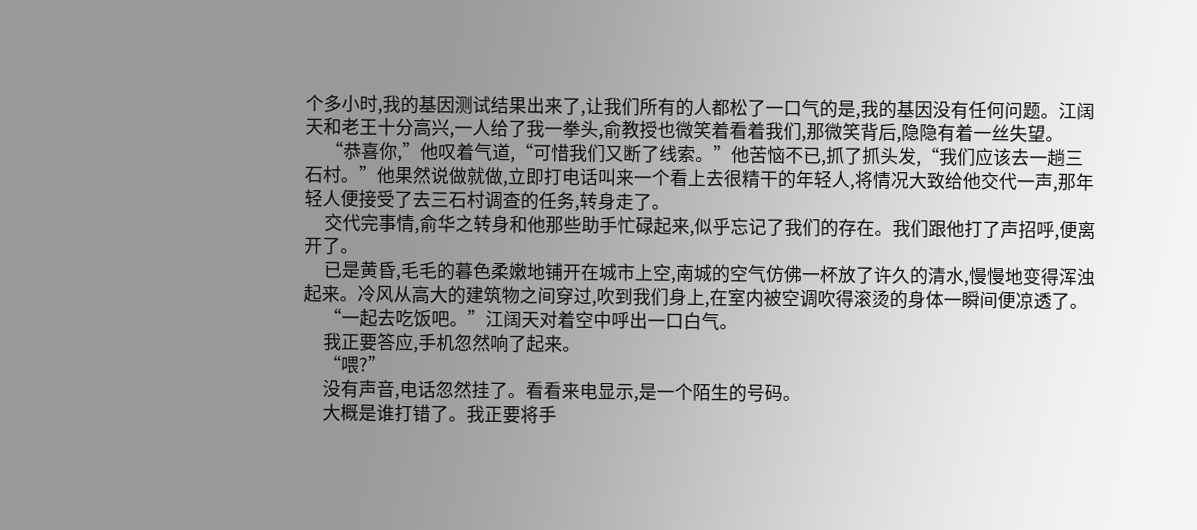个多小时,我的基因测试结果出来了,让我们所有的人都松了一口气的是,我的基因没有任何问题。江阔天和老王十分高兴,一人给了我一拳头,俞教授也微笑着看着我们,那微笑背后,隐隐有着一丝失望。
     “恭喜你,”他叹着气道,“可惜我们又断了线索。”他苦恼不已,抓了抓头发,“我们应该去一趟三石村。”他果然说做就做,立即打电话叫来一个看上去很精干的年轻人,将情况大致给他交代一声,那年轻人便接受了去三石村调查的任务,转身走了。
     交代完事情,俞华之转身和他那些助手忙碌起来,似乎忘记了我们的存在。我们跟他打了声招呼,便离开了。
     已是黄昏,毛毛的暮色柔嫩地铺开在城市上空,南城的空气仿佛一杯放了许久的清水,慢慢地变得浑浊起来。冷风从高大的建筑物之间穿过,吹到我们身上,在室内被空调吹得滚烫的身体一瞬间便凉透了。
     “一起去吃饭吧。”江阔天对着空中呼出一口白气。
     我正要答应,手机忽然响了起来。
     “喂?”
     没有声音,电话忽然挂了。看看来电显示,是一个陌生的号码。
     大概是谁打错了。我正要将手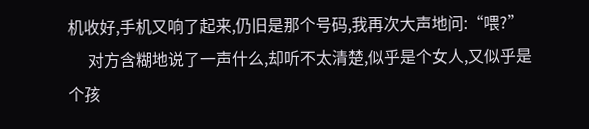机收好,手机又响了起来,仍旧是那个号码,我再次大声地问:“喂?”
     对方含糊地说了一声什么,却听不太清楚,似乎是个女人,又似乎是个孩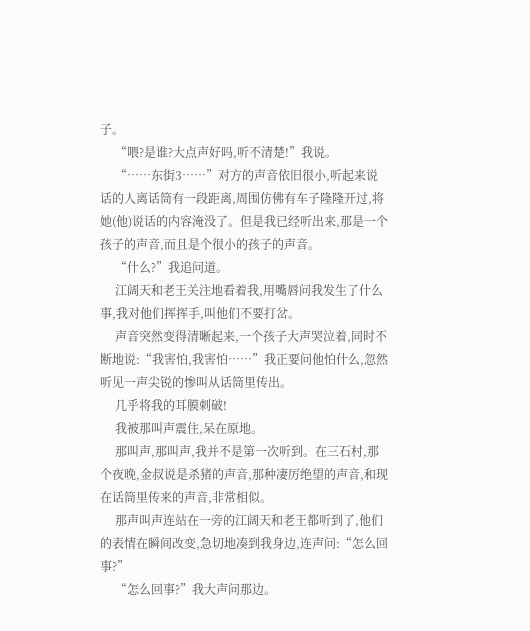子。
     “喂?是谁?大点声好吗,听不清楚!”我说。
     “……东街3……”对方的声音依旧很小,听起来说话的人离话筒有一段距离,周围仿佛有车子隆隆开过,将她(他)说话的内容淹没了。但是我已经听出来,那是一个孩子的声音,而且是个很小的孩子的声音。
     “什么?”我追问道。
     江阔天和老王关注地看着我,用嘴唇问我发生了什么事,我对他们挥挥手,叫他们不要打岔。
     声音突然变得清晰起来,一个孩子大声哭泣着,同时不断地说:“我害怕,我害怕……”我正要问他怕什么,忽然听见一声尖锐的惨叫从话筒里传出。
     几乎将我的耳膜刺破!
     我被那叫声震住,呆在原地。
     那叫声,那叫声,我并不是第一次听到。在三石村,那个夜晚,金叔说是杀猪的声音,那种凄厉绝望的声音,和现在话筒里传来的声音,非常相似。
     那声叫声连站在一旁的江阔天和老王都听到了,他们的表情在瞬间改变,急切地凑到我身边,连声问:“怎么回事?”
     “怎么回事?”我大声问那边。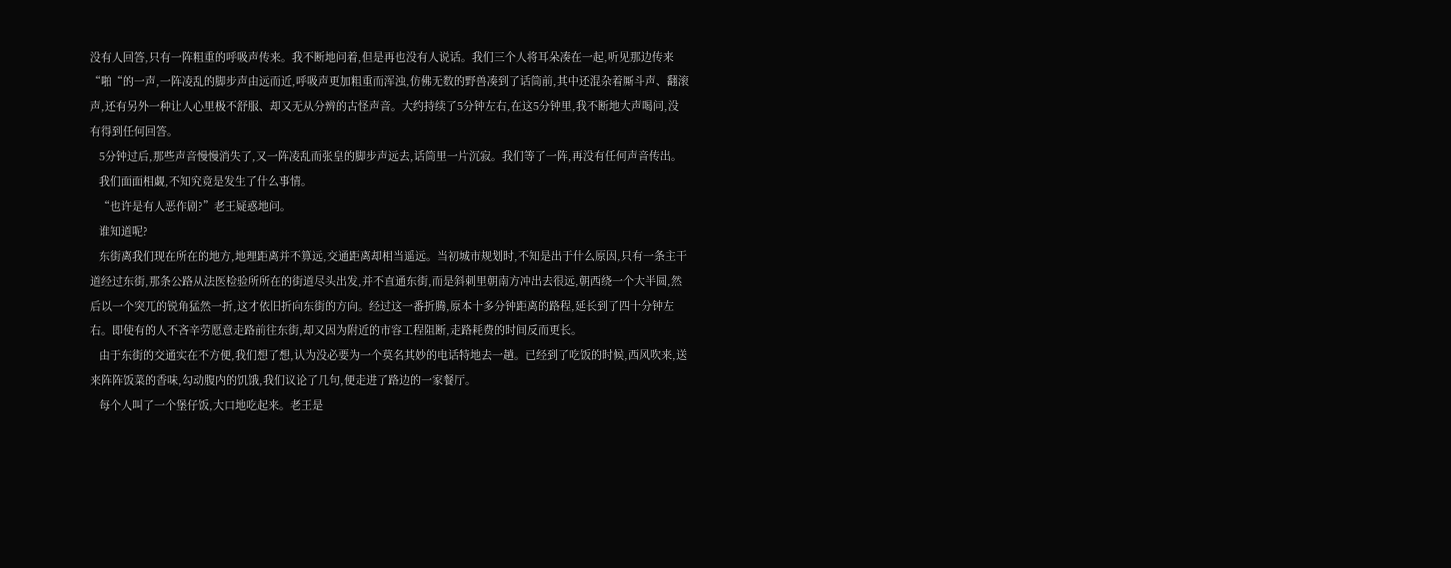没有人回答,只有一阵粗重的呼吸声传来。我不断地问着,但是再也没有人说话。我们三个人将耳朵凑在一起,听见那边传来“啪“的一声,一阵凌乱的脚步声由远而近,呼吸声更加粗重而浑浊,仿佛无数的野兽凑到了话筒前,其中还混杂着厮斗声、翻滚声,还有另外一种让人心里极不舒服、却又无从分辨的古怪声音。大约持续了5分钟左右,在这5分钟里,我不断地大声喝问,没有得到任何回答。
   5分钟过后,那些声音慢慢消失了,又一阵凌乱而张皇的脚步声远去,话筒里一片沉寂。我们等了一阵,再没有任何声音传出。
   我们面面相觑,不知究竟是发生了什么事情。
   “也许是有人恶作剧?”老王疑惑地问。
   谁知道呢?
   东街离我们现在所在的地方,地理距离并不算远,交通距离却相当遥远。当初城市规划时,不知是出于什么原因,只有一条主干道经过东街,那条公路从法医检验所所在的街道尽头出发,并不直通东街,而是斜刺里朝南方冲出去很远,朝西绕一个大半圆,然后以一个突兀的锐角猛然一折,这才依旧折向东街的方向。经过这一番折腾,原本十多分钟距离的路程,延长到了四十分钟左右。即使有的人不吝辛劳愿意走路前往东街,却又因为附近的市容工程阻断,走路耗费的时间反而更长。
   由于东街的交通实在不方便,我们想了想,认为没必要为一个莫名其妙的电话特地去一趟。已经到了吃饭的时候,西风吹来,送来阵阵饭菜的香味,勾动腹内的饥饿,我们议论了几句,便走进了路边的一家餐厅。
   每个人叫了一个堡仔饭,大口地吃起来。老王是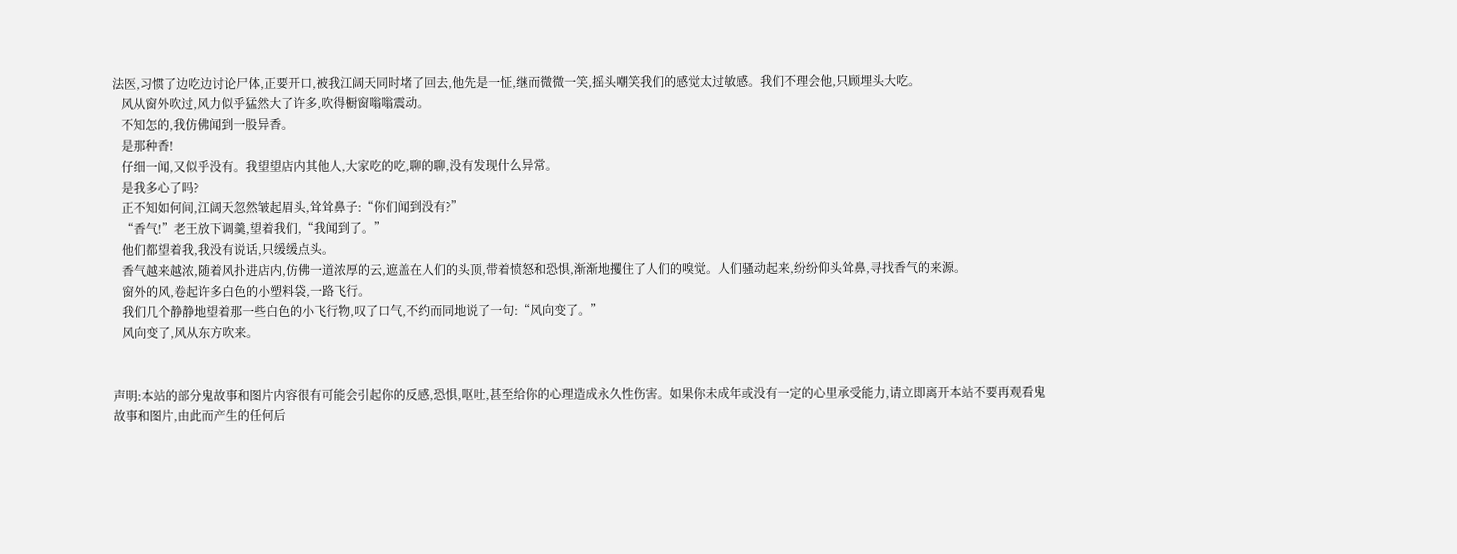法医,习惯了边吃边讨论尸体,正要开口,被我江阔天同时堵了回去,他先是一怔,继而微微一笑,摇头嘲笑我们的感觉太过敏感。我们不理会他,只顾埋头大吃。
   风从窗外吹过,风力似乎猛然大了许多,吹得橱窗嗡嗡震动。
   不知怎的,我仿佛闻到一股异香。
   是那种香!
   仔细一闻,又似乎没有。我望望店内其他人,大家吃的吃,聊的聊,没有发现什么异常。
   是我多心了吗?
   正不知如何间,江阔天忽然皱起眉头,耸耸鼻子:“你们闻到没有?”
   “香气!”老王放下调羹,望着我们,“我闻到了。”
   他们都望着我,我没有说话,只缓缓点头。
   香气越来越浓,随着风扑进店内,仿佛一道浓厚的云,遮盖在人们的头顶,带着愤怒和恐惧,渐渐地攫住了人们的嗅觉。人们骚动起来,纷纷仰头耸鼻,寻找香气的来源。
   窗外的风,卷起许多白色的小塑料袋,一路飞行。
   我们几个静静地望着那一些白色的小飞行物,叹了口气,不约而同地说了一句:“风向变了。”
   风向变了,风从东方吹来。


声明:本站的部分鬼故事和图片内容很有可能会引起你的反感,恐惧,呕吐,甚至给你的心理造成永久性伤害。如果你未成年或没有一定的心里承受能力,请立即离开本站不要再观看鬼故事和图片,由此而产生的任何后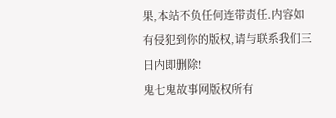果,本站不负任何连带责任.内容如有侵犯到你的版权,请与联系我们三日内即删除!
鬼七鬼故事网版权所有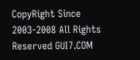CopyRight Since 2003-2008 All Rights Reserved GUI7.COM